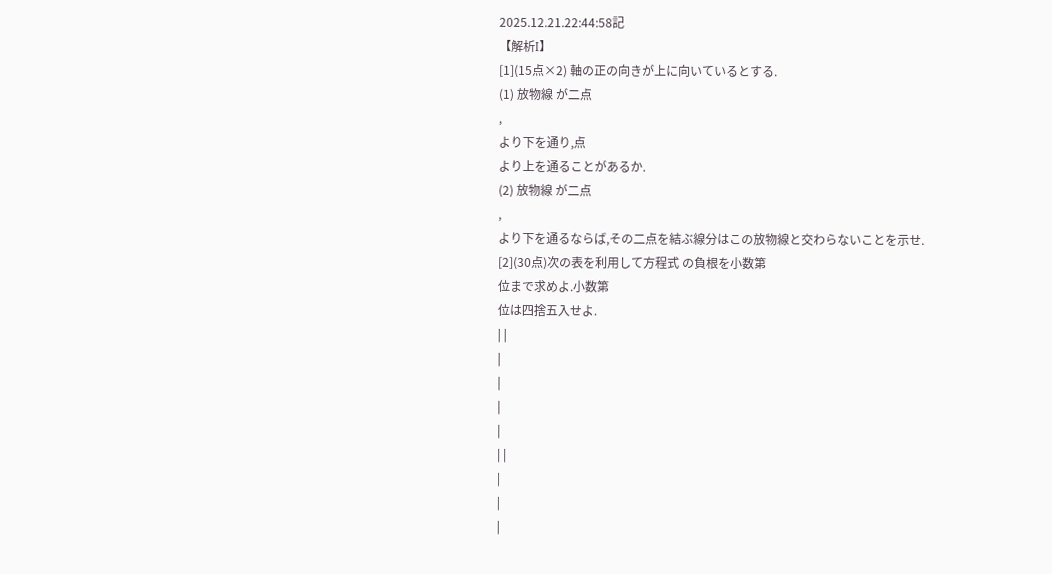2025.12.21.22:44:58記
【解析I】
[1](15点×2) 軸の正の向きが上に向いているとする.
(1) 放物線 が二点
,
より下を通り,点
より上を通ることがあるか.
(2) 放物線 が二点
,
より下を通るならば,その二点を結ぶ線分はこの放物線と交わらないことを示せ.
[2](30点)次の表を利用して方程式 の負根を小数第
位まで求めよ.小数第
位は四捨五入せよ.
| |
|
|
|
|
| |
|
|
|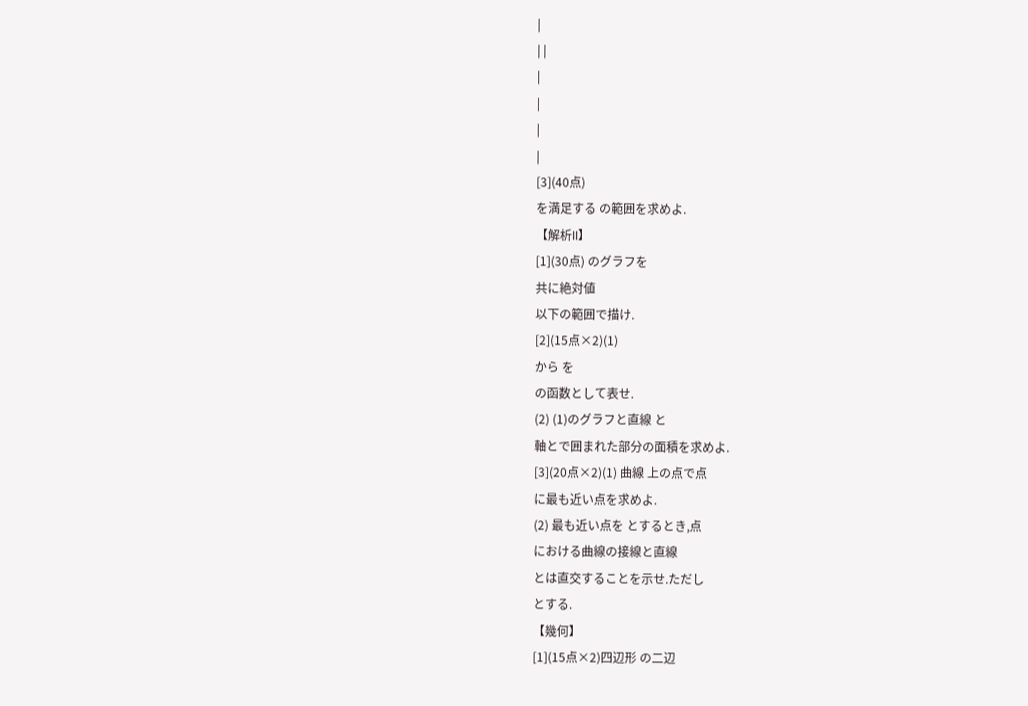|
| |
|
|
|
|
[3](40点)
を満足する の範囲を求めよ.
【解析II】
[1](30点) のグラフを
共に絶対値
以下の範囲で描け.
[2](15点×2)(1)
から を
の函数として表せ.
(2) (1)のグラフと直線 と
軸とで囲まれた部分の面積を求めよ.
[3](20点×2)(1) 曲線 上の点で点
に最も近い点を求めよ.
(2) 最も近い点を とするとき,点
における曲線の接線と直線
とは直交することを示せ.ただし
とする.
【幾何】
[1](15点×2)四辺形 の二辺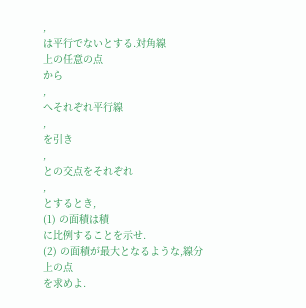,
は平行でないとする.対角線
上の任意の点
から
,
へそれぞれ平行線
,
を引き
,
との交点をそれぞれ
,
とするとき,
(1) の面積は積
に比例することを示せ.
(2) の面積が最大となるような,線分
上の点
を求めよ.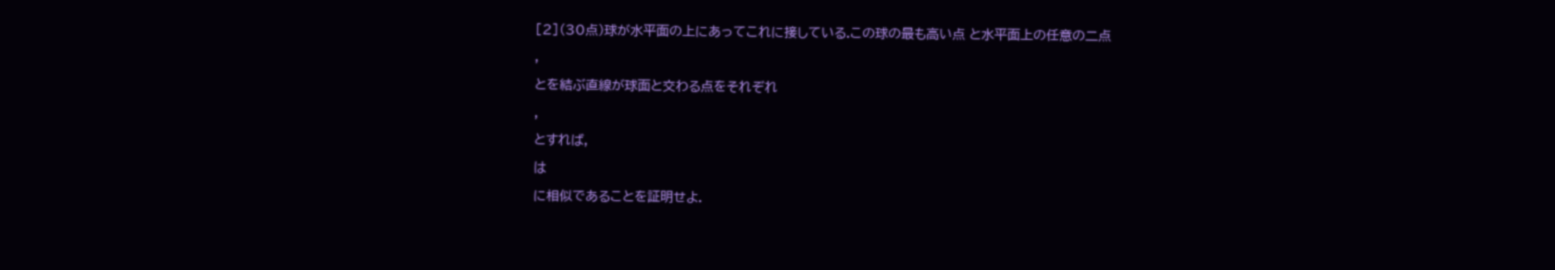[2](30点)球が水平面の上にあってこれに接している.この球の最も高い点 と水平面上の任意の二点
,
とを結ぶ直線が球面と交わる点をそれぞれ
,
とすれば,
は
に相似であることを証明せよ.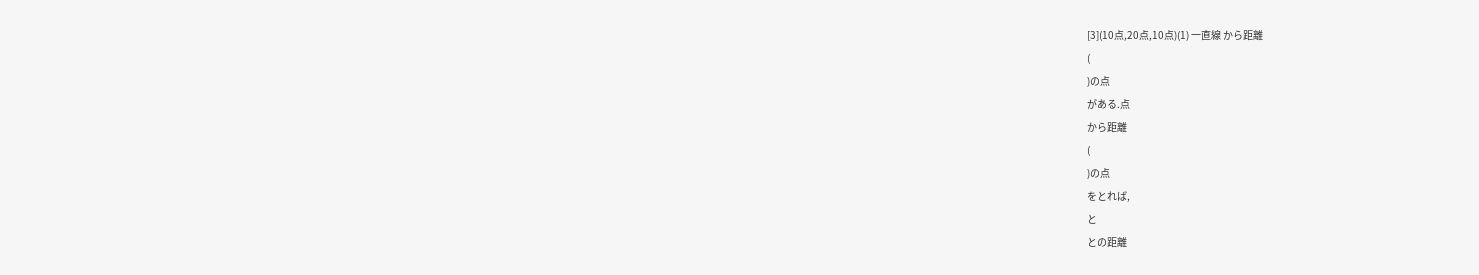[3](10点,20点,10点)(1) 一直線 から距離
(
)の点
がある.点
から距離
(
)の点
をとれば,
と
との距離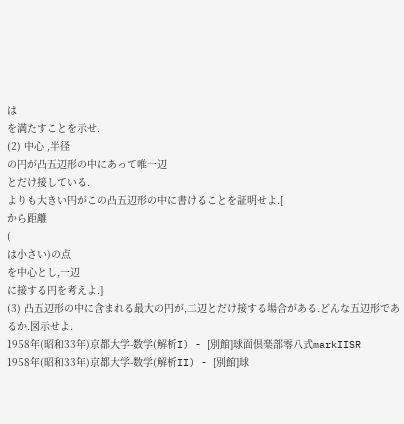は
を満たすことを示せ.
(2) 中心 ,半径
の円が凸五辺形の中にあって唯一辺
とだけ接している.
よりも大きい円がこの凸五辺形の中に書けることを証明せよ.[
から距離
(
は小さい)の点
を中心とし,一辺
に接する円を考えよ.]
(3) 凸五辺形の中に含まれる最大の円が,二辺とだけ接する場合がある.どんな五辺形であるか.図示せよ.
1958年(昭和33年)京都大学-数学(解析I) - [別館]球面倶楽部零八式markIISR
1958年(昭和33年)京都大学-数学(解析II) - [別館]球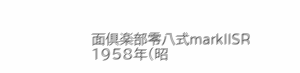面倶楽部零八式markIISR
1958年(昭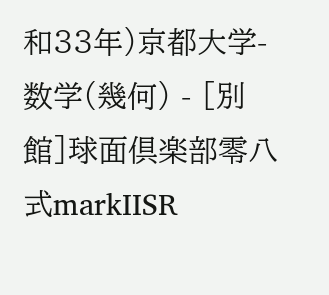和33年)京都大学-数学(幾何) - [別館]球面倶楽部零八式markIISR